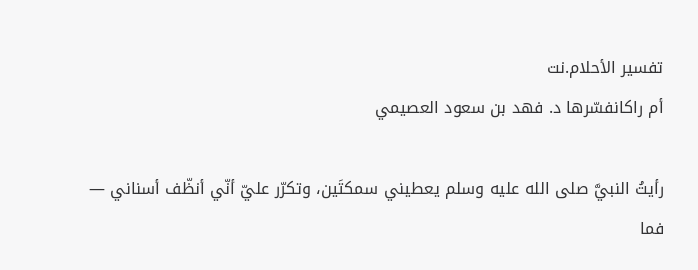تفسير الأحلام.نت
أم راكانفسّرها د. فهد بن سعود العصيمي

رأيتُ النبيَّ صلى الله عليه وسلم يعطيني سمكتَين، وتكرّر عليّ أنّي أنظّف أسناني — فما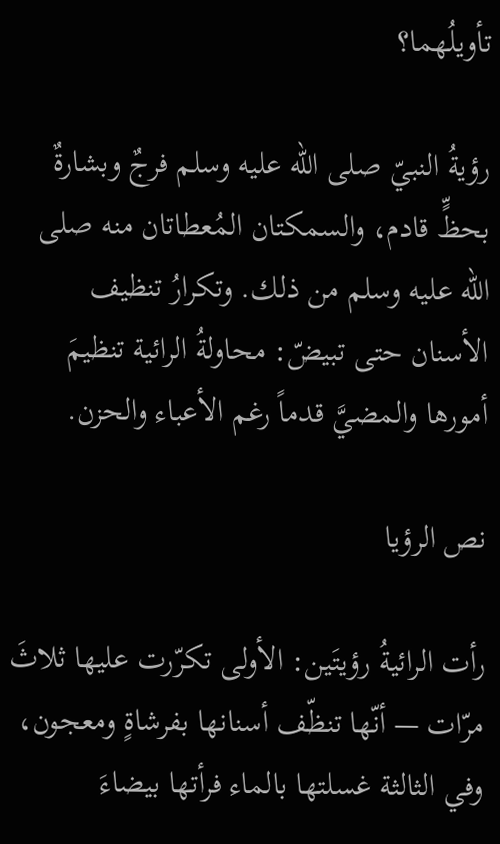تأويلُهما؟

رؤيةُ النبيّ صلى الله عليه وسلم فرجٌ وبشارةٌ بحظٍّ قادم، والسمكتان المُعطاتان منه صلى الله عليه وسلم من ذلك. وتكرارُ تنظيف الأسنان حتى تبيضّ: محاولةُ الرائية تنظيمَ أمورها والمضيَّ قدماً رغم الأعباء والحزن.

نص الرؤيا

رأت الرائيةُ رؤيتَين: الأولى تكرّرت عليها ثلاثَ مرّات — أنّها تنظّف أسنانها بفرشاةٍ ومعجون، وفي الثالثة غسلتها بالماء فرأتها بيضاءَ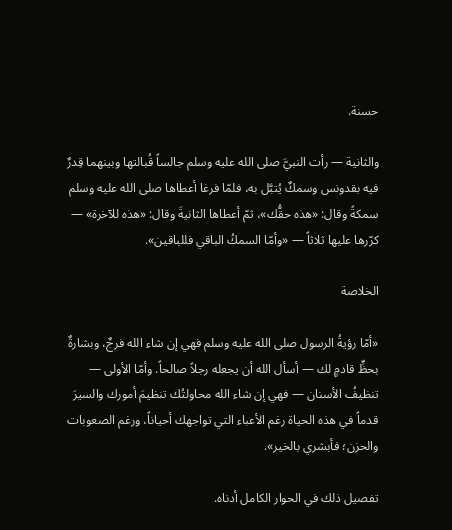حسنة.

والثانية — رأت النبيَّ صلى الله عليه وسلم جالساً قُبالتها وبينهما قِدرٌ فيه بقدونس وسمكٌ يُتبَّل به، فلمّا فرغا أعطاها صلى الله عليه وسلم سمكةً وقال: «هذه حقُّك»، ثمّ أعطاها الثانيةَ وقال: «هذه للآخرة» — كرّرها عليها ثلاثاً — «وأمّا السمكُ الباقي فللباقين».

الخلاصة

«أمّا رؤيةُ الرسول صلى الله عليه وسلم فهي إن شاء الله فرجٌ، وبشارةٌ بحظٍّ قادمٍ لك — أسأل الله أن يجعله رجلاً صالحاً. وأمّا الأولى — تنظيفُ الأسنان — فهي إن شاء الله محاولتُك تنظيمَ أمورك والسيرَ قدماً في هذه الحياة رغم الأعباء التي تواجهك أحياناً، ورغم الصعوبات والحزن؛ فأبشري بالخير».

تفصيل ذلك في الحوار الكامل أدناه.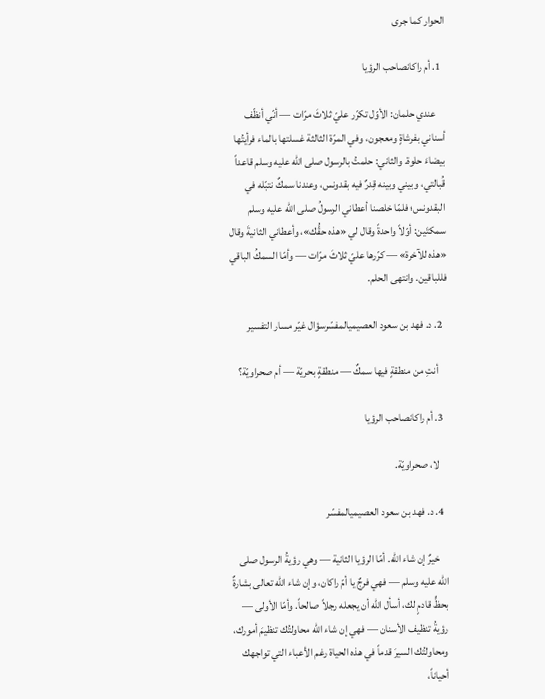الحوار كما جرى

  1. أم راكانصاحب الرؤيا

    عندي حلمان: الأوّل تكرّر عليّ ثلاثَ مرّات — أنّي أنظّف أسناني بفرشاةٍ ومعجون، وفي المرّة الثالثة غسلتها بالماء فرأيتُها بيضاءَ حلوة. والثاني: حلمتُ بالرسول صلى الله عليه وسلم قاعداً قُبالتي، وبيني وبينه قِدرٌ فيه بقدونس، وعندنا سمكٌ نتبّله في البقدونس؛ فلمّا خلصنا أعطاني الرسولُ صلى الله عليه وسلم سمكتَين: أوّلاً واحدةً وقال لي «هذه حقُّك»، وأعطاني الثانيةَ وقال «هذه للآخرة» — كرّرها عليّ ثلاثَ مرّات — وأمّا السمكُ الباقي فللباقين. وانتهى الحلم.

  2. د. فهد بن سعود العصيميالمفسّرسؤال غيّر مسار التفسير

    أنتِ من منطقةٍ فيها سمكٌ — منطقةٍ بحريّة — أم صحراويّة؟

  3. أم راكانصاحب الرؤيا

    لا، صحراويّة.

  4. د. فهد بن سعود العصيميالمفسّر

    خيرٌ إن شاء الله. أمّا الرؤيا الثانية — وهي رؤيةُ الرسول صلى الله عليه وسلم — فهي فرجٌ يا أمّ راكان، وإن شاء الله تعالى بشارةٌ بحظٍّ قادمٍ لك، أسأل الله أن يجعله رجلاً صالحاً. وأمّا الأولى — رؤيةُ تنظيف الأسنان — فهي إن شاء الله محاولتُك تنظيمَ أمورك، ومحاولتُك السيرَ قدماً في هذه الحياة رغم الأعباء التي تواجهك أحياناً،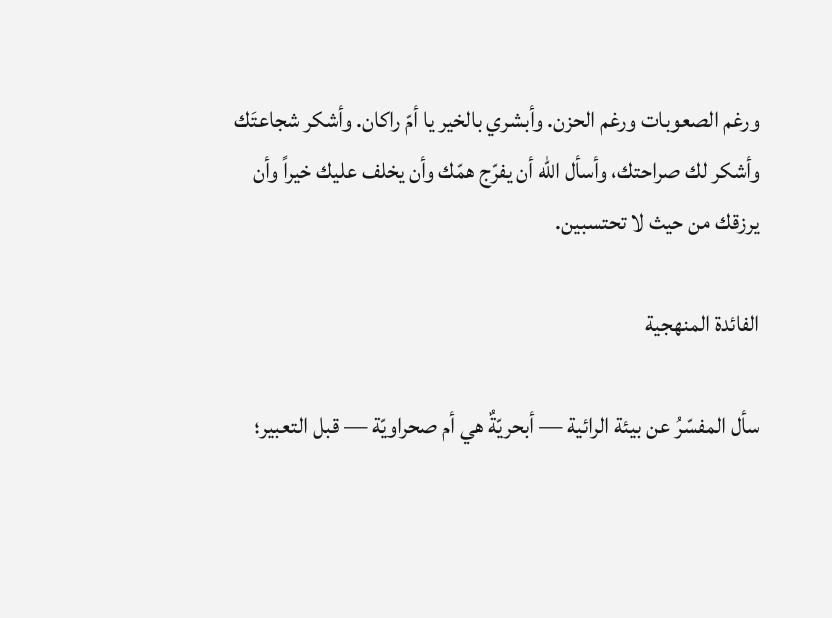ورغم الصعوبات ورغم الحزن. وأبشري بالخير يا أمّ راكان. وأشكر شجاعتَك وأشكر لك صراحتك، وأسأل الله أن يفرّج همّك وأن يخلف عليك خيراً وأن يرزقك من حيث لا تحتسبين.

الفائدة المنهجية

سأل المفسّرُ عن بيئة الرائية — أبحريّةٌ هي أم صحراويّة — قبل التعبير؛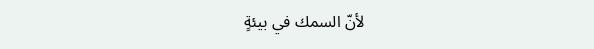لأنّ السمك في بيئةٍ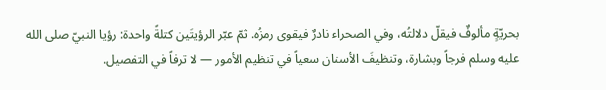بحريّةٍ مألوفٌ فيقلّ دلالتُه، وفي الصحراء نادرٌ فيقوى رمزُه. ثمّ عبّر الرؤيتَين كتلةً واحدة: رؤيا النبيّ صلى الله عليه وسلم فرجاً وبشارة، وتنظيفَ الأسنان سعياً في تنظيم الأمور — لا ترفاً في التفصيل.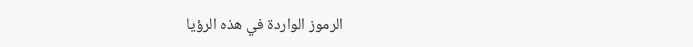الرموز الواردة في هذه الرؤيا